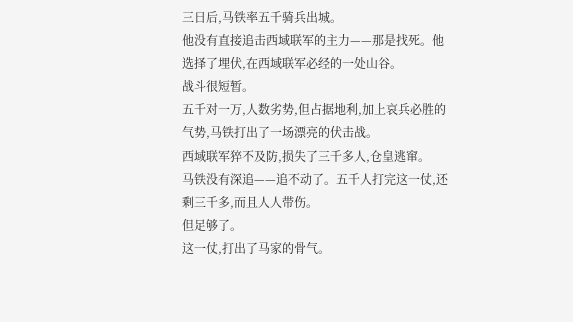三日后,马铁率五千骑兵出城。
他没有直接追击西域联军的主力——那是找死。他选择了埋伏,在西域联军必经的一处山谷。
战斗很短暂。
五千对一万,人数劣势,但占据地利,加上哀兵必胜的气势,马铁打出了一场漂亮的伏击战。
西域联军猝不及防,损失了三千多人,仓皇逃窜。
马铁没有深追——追不动了。五千人打完这一仗,还剩三千多,而且人人带伤。
但足够了。
这一仗,打出了马家的骨气。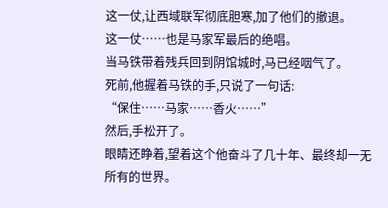这一仗,让西域联军彻底胆寒,加了他们的撤退。
这一仗……也是马家军最后的绝唱。
当马铁带着残兵回到阴馆城时,马已经咽气了。
死前,他握着马铁的手,只说了一句话:
“保住……马家……香火……”
然后,手松开了。
眼睛还睁着,望着这个他奋斗了几十年、最终却一无所有的世界。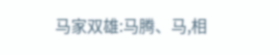马家双雄:马腾、马,相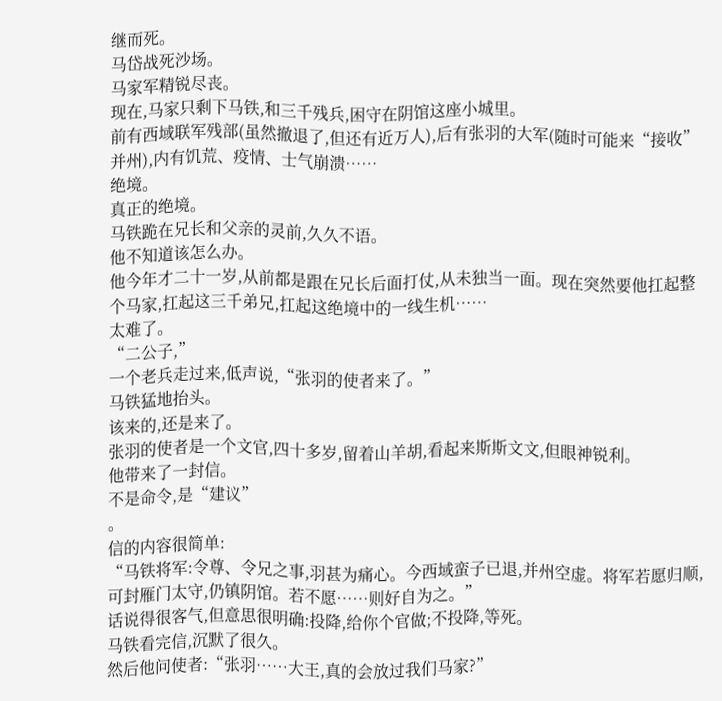继而死。
马岱战死沙场。
马家军精锐尽丧。
现在,马家只剩下马铁,和三千残兵,困守在阴馆这座小城里。
前有西域联军残部(虽然撤退了,但还有近万人),后有张羽的大军(随时可能来“接收”
并州),内有饥荒、疫情、士气崩溃……
绝境。
真正的绝境。
马铁跪在兄长和父亲的灵前,久久不语。
他不知道该怎么办。
他今年才二十一岁,从前都是跟在兄长后面打仗,从未独当一面。现在突然要他扛起整个马家,扛起这三千弟兄,扛起这绝境中的一线生机……
太难了。
“二公子,”
一个老兵走过来,低声说,“张羽的使者来了。”
马铁猛地抬头。
该来的,还是来了。
张羽的使者是一个文官,四十多岁,留着山羊胡,看起来斯斯文文,但眼神锐利。
他带来了一封信。
不是命令,是“建议”
。
信的内容很简单:
“马铁将军:令尊、令兄之事,羽甚为痛心。今西域蛮子已退,并州空虚。将军若愿归顺,可封雁门太守,仍镇阴馆。若不愿……则好自为之。”
话说得很客气,但意思很明确:投降,给你个官做;不投降,等死。
马铁看完信,沉默了很久。
然后他问使者:“张羽……大王,真的会放过我们马家?”